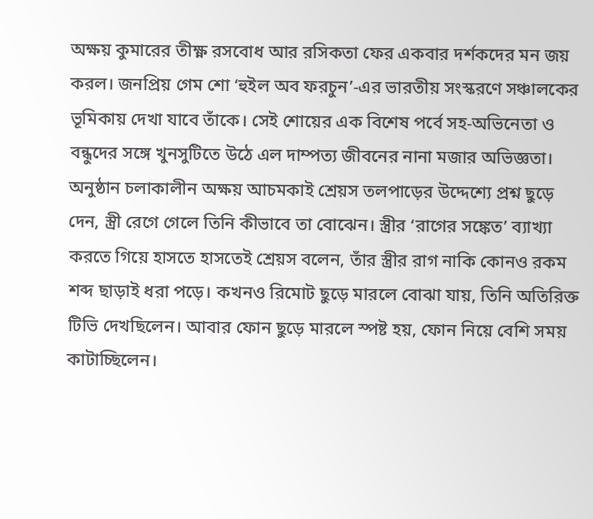অক্ষয় কুমারের তীক্ষ্ণ রসবোধ আর রসিকতা ফের একবার দর্শকদের মন জয় করল। জনপ্রিয় গেম শো ‘হুইল অব ফরচুন’-এর ভারতীয় সংস্করণে সঞ্চালকের ভূমিকায় দেখা যাবে তাঁকে। সেই শোয়ের এক বিশেষ পর্বে সহ-অভিনেতা ও বন্ধুদের সঙ্গে খুনসুটিতে উঠে এল দাম্পত্য জীবনের নানা মজার অভিজ্ঞতা।
অনুষ্ঠান চলাকালীন অক্ষয় আচমকাই শ্রেয়স তলপাড়ের উদ্দেশ্যে প্রশ্ন ছুড়ে দেন, স্ত্রী রেগে গেলে তিনি কীভাবে তা বোঝেন। স্ত্রীর ‘রাগের সঙ্কেত’ ব্যাখ্যা করতে গিয়ে হাসতে হাসতেই শ্রেয়স বলেন, তাঁর স্ত্রীর রাগ নাকি কোনও রকম শব্দ ছাড়াই ধরা পড়ে। কখনও রিমোট ছুড়ে মারলে বোঝা যায়, তিনি অতিরিক্ত টিভি দেখছিলেন। আবার ফোন ছুড়ে মারলে স্পষ্ট হয়, ফোন নিয়ে বেশি সময় কাটাচ্ছিলেন।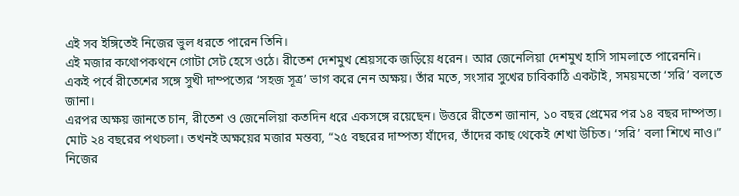এই সব ইঙ্গিতেই নিজের ভুল ধরতে পারেন তিনি।
এই মজার কথোপকথনে গোটা সেট হেসে ওঠে। রীতেশ দেশমুখ শ্রেয়সকে জড়িয়ে ধরেন। আর জেনেলিয়া দেশমুখ হাসি সামলাতে পারেননি। একই পর্বে রীতেশের সঙ্গে সুখী দাম্পত্যের ‘সহজ সূত্র’ ভাগ করে নেন অক্ষয়। তাঁর মতে, সংসার সুখের চাবিকাঠি একটাই, সময়মতো ‘সরি’ বলতে জানা।
এরপর অক্ষয় জানতে চান, রীতেশ ও জেনেলিয়া কতদিন ধরে একসঙ্গে রয়েছেন। উত্তরে রীতেশ জানান, ১০ বছর প্রেমের পর ১৪ বছর দাম্পত্য। মোট ২৪ বছরের পথচলা। তখনই অক্ষয়ের মজার মন্তব্য, “২৫ বছরের দাম্পত্য যাঁদের, তাঁদের কাছ থেকেই শেখা উচিত। ‘সরি’ বলা শিখে নাও।”
নিজের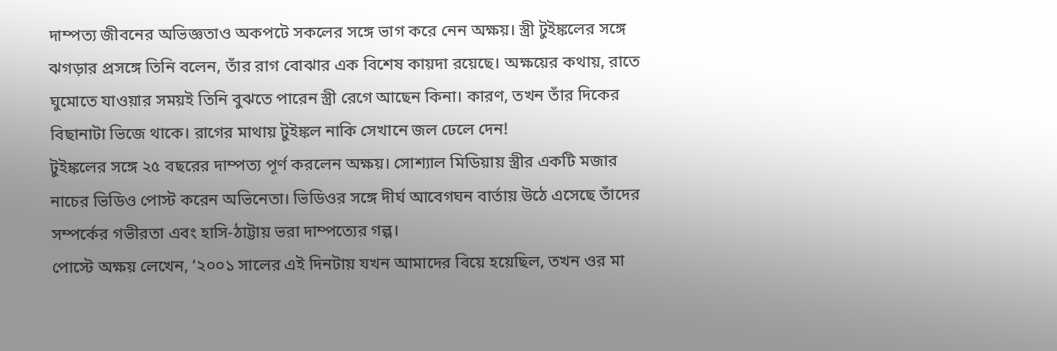দাম্পত্য জীবনের অভিজ্ঞতাও অকপটে সকলের সঙ্গে ভাগ করে নেন অক্ষয়। স্ত্রী টুইঙ্কলের সঙ্গে ঝগড়ার প্রসঙ্গে তিনি বলেন, তাঁর রাগ বোঝার এক বিশেষ কায়দা রয়েছে। অক্ষয়ের কথায়, রাতে ঘুমোতে যাওয়ার সময়ই তিনি বুঝতে পারেন স্ত্রী রেগে আছেন কিনা। কারণ, তখন তাঁর দিকের বিছানাটা ভিজে থাকে। রাগের মাথায় টুইঙ্কল নাকি সেখানে জল ঢেলে দেন!
টুইঙ্কলের সঙ্গে ২৫ বছরের দাম্পত্য পূর্ণ করলেন অক্ষয়। সোশ্যাল মিডিয়ায় স্ত্রীর একটি মজার নাচের ভিডিও পোস্ট করেন অভিনেতা। ভিডিওর সঙ্গে দীর্ঘ আবেগঘন বার্তায় উঠে এসেছে তাঁদের সম্পর্কের গভীরতা এবং হাসি-ঠাট্টায় ভরা দাম্পত্যের গল্প।
পোস্টে অক্ষয় লেখেন, ‘২০০১ সালের এই দিনটায় যখন আমাদের বিয়ে হয়েছিল, তখন ওর মা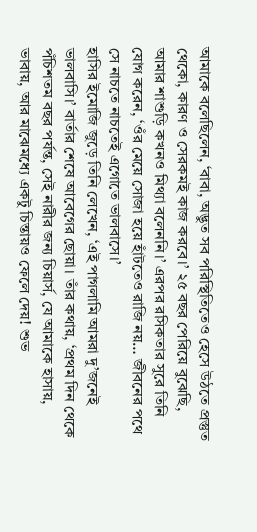আমাকে বলেছিলেন, ‘বাবা, অদ্ভুত সব পরিস্থিতিতেও হেসে উঠতে প্রস্তুত থেকো, কারণ ও সেরকমই কাজ করবে।’ ২৫ বছর পেরিয়ে বুঝেছি, আমার শাশুড়ি কখনও মিথ্যা বলেননি।’ এরপর রসিকতার সুরে তিনি যোগ করেন, ‘ওঁর মেয়ে সোজা হয়ে হাঁটতেও রাজি নয়… জীবনের পথে সে নাচতে নাচতেই এগোতে ভালবাসে।’
হাসির ইমোজি জুড়ে তিনি লেখেন, ‘এই পাগলামি আমরা দু’জনেই ভালবাসি।’ বার্তার শেষে আবেগের ছোয়া। তাঁর কথায়, ‘প্রথম দিন থেকে পঁচিশতম বছর পর্যন্ত, সেই নারীর জন্য চিয়ার্স, যে আমাকে হাসায়, ভাবায়, আর মাঝেমধ্যে একটু চিন্তায়ও ফেলে দেয়! শুভ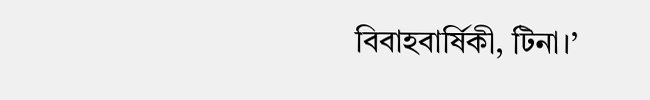বিবাহবার্ষিকী, টিনা।’